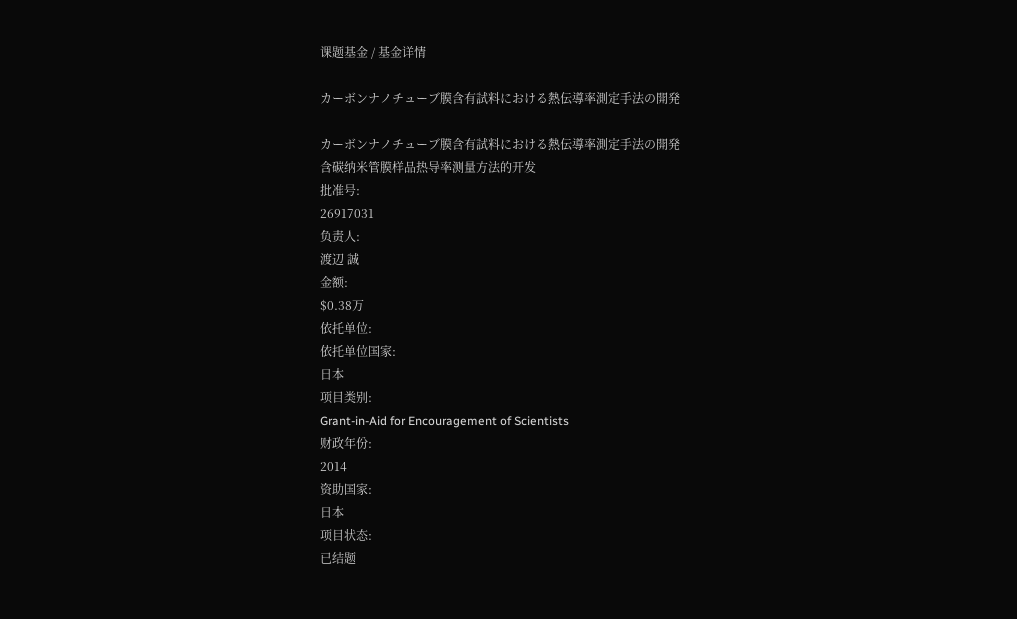课题基金 / 基金详情

カーボンナノチューブ膜含有試料における熱伝導率測定手法の開発

カーボンナノチューブ膜含有試料における熱伝導率測定手法の開発
含碳纳米管膜样品热导率测量方法的开发
批准号:
26917031
负责人:
渡辺 誠
金额:
$0.38万
依托单位:
依托单位国家:
日本
项目类别:
Grant-in-Aid for Encouragement of Scientists
财政年份:
2014
资助国家:
日本
项目状态:
已结题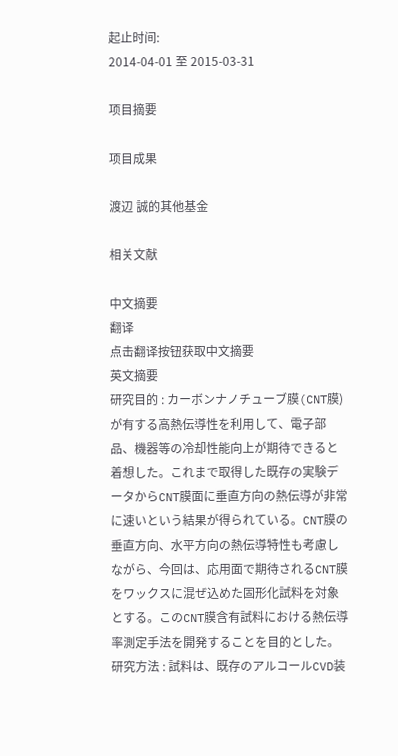起止时间:
2014-04-01 至 2015-03-31

项目摘要

项目成果

渡辺 誠的其他基金

相关文献

中文摘要
翻译
点击翻译按钮获取中文摘要
英文摘要
研究目的 : カーボンナノチューブ膜(CNT膜)が有する高熱伝導性を利用して、電子部品、機器等の冷却性能向上が期待できると着想した。これまで取得した既存の実験データからCNT膜面に垂直方向の熱伝導が非常に速いという結果が得られている。CNT膜の垂直方向、水平方向の熱伝導特性も考慮しながら、今回は、応用面で期待されるCNT膜をワックスに混ぜ込めた固形化試料を対象とする。このCNT膜含有試料における熱伝導率測定手法を開発することを目的とした。研究方法 : 試料は、既存のアルコールCVD装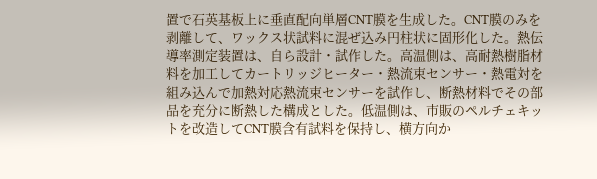置で石英基板上に垂直配向単層CNT膜を生成した。CNT膜のみを剥離して、ワックス状試料に混ぜ込み円柱状に固形化した。熱伝導率測定装置は、自ら設計・試作した。高温側は、高耐熱樹脂材料を加工してカートリッジヒーター・熱流束センサー・熱電対を組み込んで加熱対応熱流束センサーを試作し、断熱材料でその部品を充分に断熱した構成とした。低温側は、市販のペルチェキットを改造してCNT膜含有試料を保持し、横方向か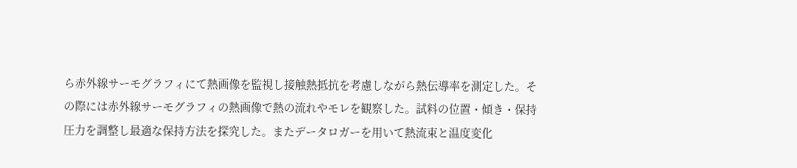ら赤外線サーモグラフィにて熱画像を監視し接触熱抵抗を考慮しながら熱伝導率を測定した。その際には赤外線サーモグラフィの熱画像で熱の流れやモレを観察した。試料の位置・傾き・保持圧力を調整し最適な保持方法を探究した。またデータロガーを用いて熱流束と温度変化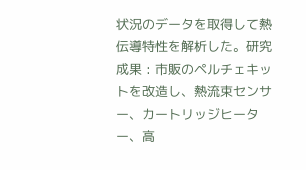状況のデータを取得して熱伝導特性を解析した。研究成果 : 市販のペルチェキットを改造し、熱流束センサー、カートリッジヒーター、高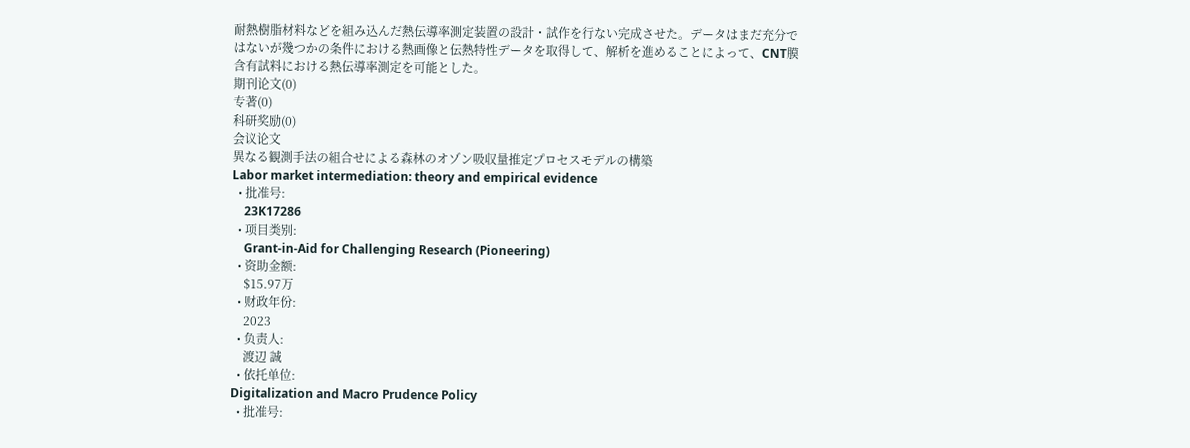耐熱樹脂材料などを組み込んだ熱伝導率測定装置の設計・試作を行ない完成させた。データはまだ充分ではないが幾つかの条件における熱画像と伝熱特性データを取得して、解析を進めることによって、CNT膜含有試料における熱伝導率測定を可能とした。
期刊论文(0)
专著(0)
科研奖励(0)
会议论文
異なる観測手法の組合せによる森林のオゾン吸収量推定プロセスモデルの構築
Labor market intermediation: theory and empirical evidence
  • 批准号:
    23K17286
  • 项目类别:
    Grant-in-Aid for Challenging Research (Pioneering)
  • 资助金额:
    $15.97万
  • 财政年份:
    2023
  • 负责人:
    渡辺 誠
  • 依托单位:
Digitalization and Macro Prudence Policy
  • 批准号: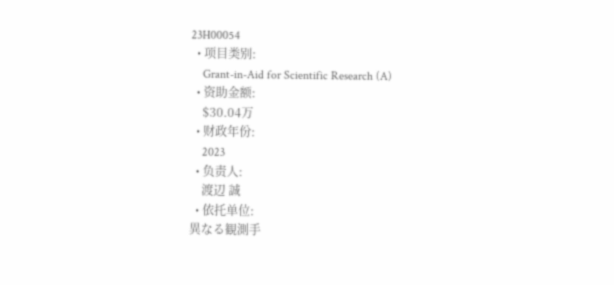23H00054
  • 项目类别:
    Grant-in-Aid for Scientific Research (A)
  • 资助金额:
    $30.04万
  • 财政年份:
    2023
  • 负责人:
    渡辺 誠
  • 依托单位:
異なる観測手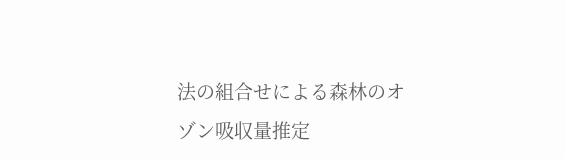法の組合せによる森林のオゾン吸収量推定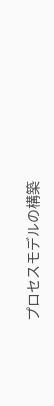プロセスモデルの構築